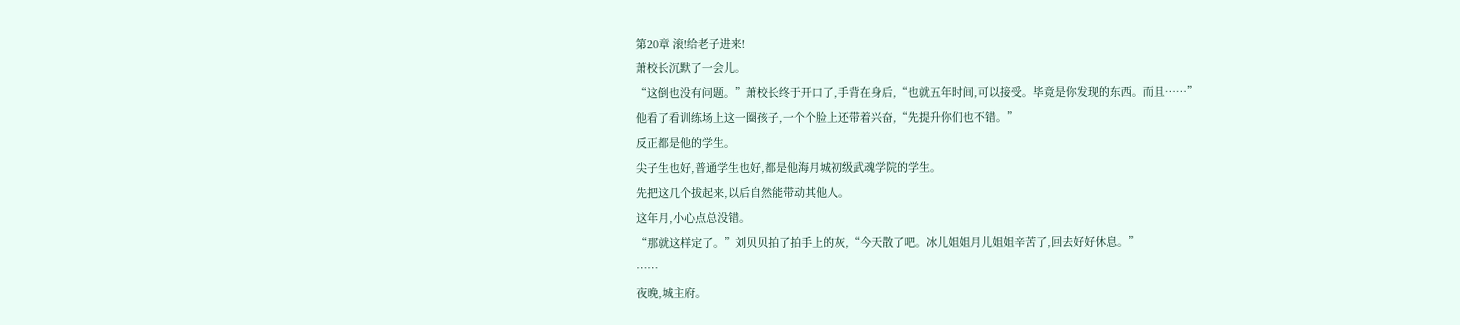第20章 滚!给老子进来!
萧校长沉默了一会儿。
“这倒也没有问题。”萧校长终于开口了,手背在身后,“也就五年时间,可以接受。毕竟是你发现的东西。而且……”
他看了看训练场上这一圈孩子,一个个脸上还带着兴奋,“先提升你们也不错。”
反正都是他的学生。
尖子生也好,普通学生也好,都是他海月城初级武魂学院的学生。
先把这几个拔起来,以后自然能带动其他人。
这年月,小心点总没错。
“那就这样定了。”刘贝贝拍了拍手上的灰,“今天散了吧。冰儿姐姐月儿姐姐辛苦了,回去好好休息。”
……
夜晚,城主府。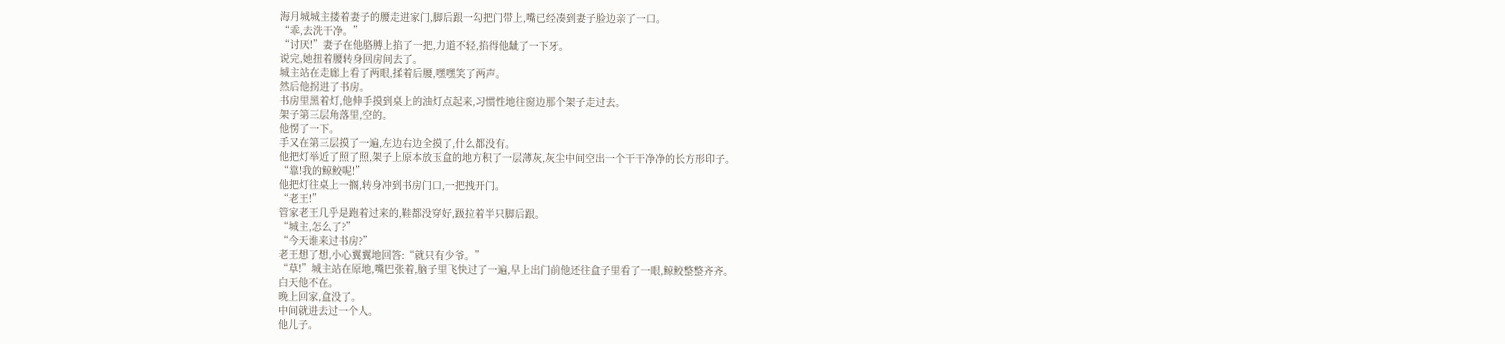海月城城主搂着妻子的腰走进家门,脚后跟一勾把门带上,嘴已经凑到妻子脸边亲了一口。
“乖,去洗干净。”
“讨厌!”妻子在他胳膊上掐了一把,力道不轻,掐得他龇了一下牙。
说完,她扭着腰转身回房间去了。
城主站在走廊上看了两眼,揉着后腰,嘿嘿笑了两声。
然后他拐进了书房。
书房里黑着灯,他伸手摸到桌上的油灯点起来,习惯性地往窗边那个架子走过去。
架子第三层角落里,空的。
他愣了一下。
手又在第三层摸了一遍,左边右边全摸了,什么都没有。
他把灯举近了照了照,架子上原本放玉盒的地方积了一层薄灰,灰尘中间空出一个干干净净的长方形印子。
“靠!我的鲸鲛呢!”
他把灯往桌上一搁,转身冲到书房门口,一把拽开门。
“老王!”
管家老王几乎是跑着过来的,鞋都没穿好,趿拉着半只脚后跟。
“城主,怎么了?”
“今天谁来过书房?”
老王想了想,小心翼翼地回答:“就只有少爷。”
“草!”城主站在原地,嘴巴张着,脑子里飞快过了一遍,早上出门前他还往盒子里看了一眼,鲸鲛整整齐齐。
白天他不在。
晚上回家,盒没了。
中间就进去过一个人。
他儿子。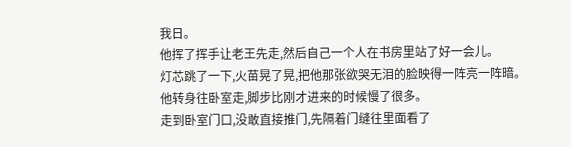我日。
他挥了挥手让老王先走,然后自己一个人在书房里站了好一会儿。
灯芯跳了一下,火苗晃了晃,把他那张欲哭无泪的脸映得一阵亮一阵暗。
他转身往卧室走,脚步比刚才进来的时候慢了很多。
走到卧室门口,没敢直接推门,先隔着门缝往里面看了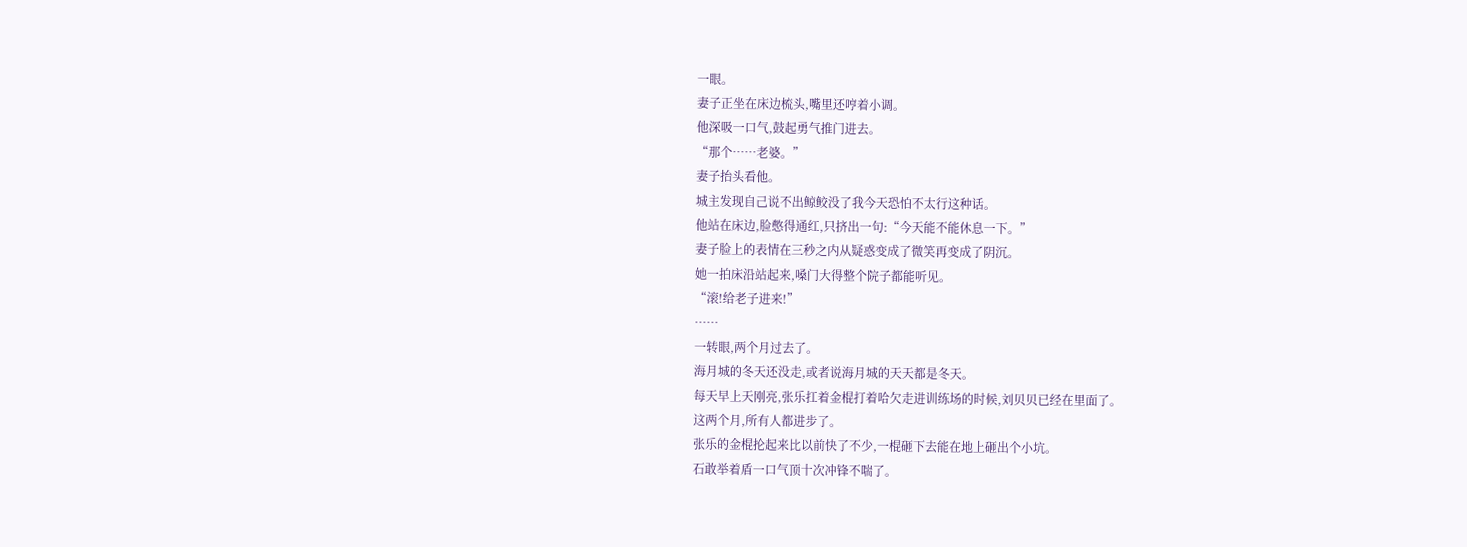一眼。
妻子正坐在床边梳头,嘴里还哼着小调。
他深吸一口气,鼓起勇气推门进去。
“那个……老婆。”
妻子抬头看他。
城主发现自己说不出鲸鲛没了我今天恐怕不太行这种话。
他站在床边,脸憋得通红,只挤出一句:“今天能不能休息一下。”
妻子脸上的表情在三秒之内从疑惑变成了微笑再变成了阴沉。
她一拍床沿站起来,嗓门大得整个院子都能听见。
“滚!给老子进来!”
……
一转眼,两个月过去了。
海月城的冬天还没走,或者说海月城的天天都是冬天。
每天早上天刚亮,张乐扛着金棍打着哈欠走进训练场的时候,刘贝贝已经在里面了。
这两个月,所有人都进步了。
张乐的金棍抡起来比以前快了不少,一棍砸下去能在地上砸出个小坑。
石敢举着盾一口气顶十次冲锋不喘了。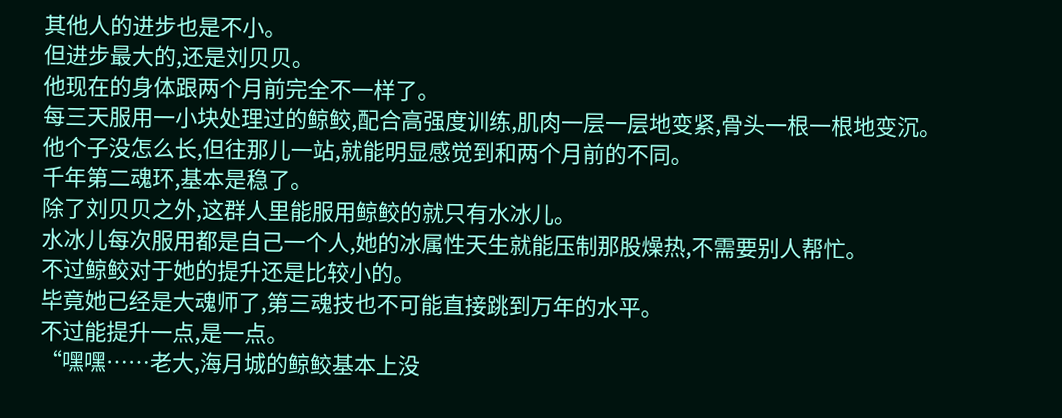其他人的进步也是不小。
但进步最大的,还是刘贝贝。
他现在的身体跟两个月前完全不一样了。
每三天服用一小块处理过的鲸鲛,配合高强度训练,肌肉一层一层地变紧,骨头一根一根地变沉。
他个子没怎么长,但往那儿一站,就能明显感觉到和两个月前的不同。
千年第二魂环,基本是稳了。
除了刘贝贝之外,这群人里能服用鲸鲛的就只有水冰儿。
水冰儿每次服用都是自己一个人,她的冰属性天生就能压制那股燥热,不需要别人帮忙。
不过鲸鲛对于她的提升还是比较小的。
毕竟她已经是大魂师了,第三魂技也不可能直接跳到万年的水平。
不过能提升一点,是一点。
“嘿嘿……老大,海月城的鲸鲛基本上没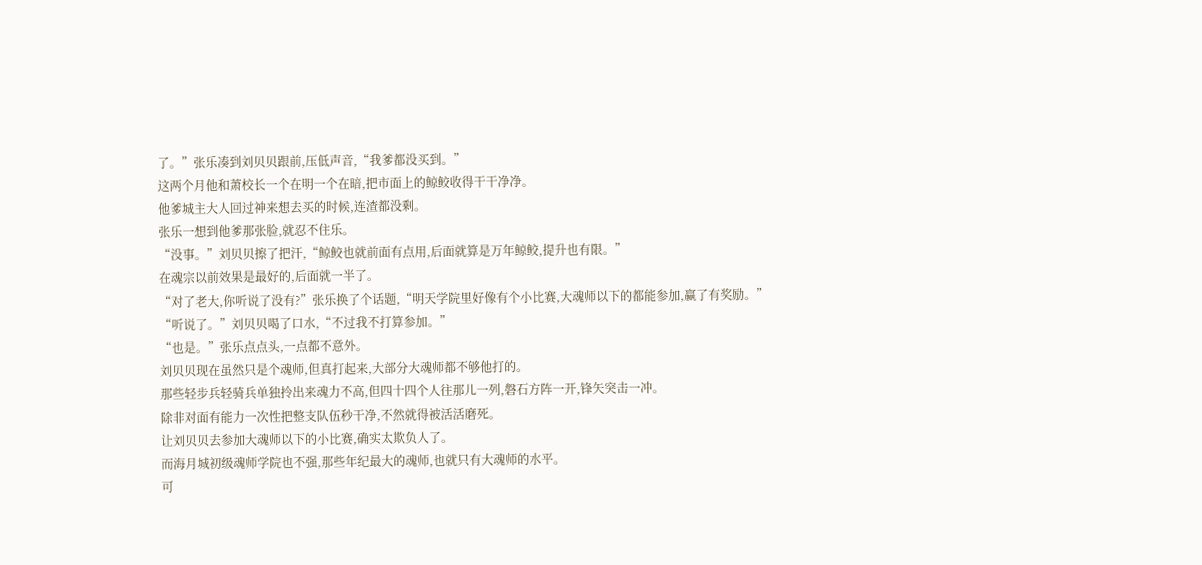了。”张乐凑到刘贝贝跟前,压低声音,“我爹都没买到。”
这两个月他和萧校长一个在明一个在暗,把市面上的鲸鲛收得干干净净。
他爹城主大人回过神来想去买的时候,连渣都没剩。
张乐一想到他爹那张脸,就忍不住乐。
“没事。”刘贝贝擦了把汗,“鲸鲛也就前面有点用,后面就算是万年鲸鲛,提升也有限。”
在魂宗以前效果是最好的,后面就一半了。
“对了老大,你听说了没有?”张乐换了个话题,“明天学院里好像有个小比赛,大魂师以下的都能参加,赢了有奖励。”
“听说了。”刘贝贝喝了口水,“不过我不打算参加。”
“也是。”张乐点点头,一点都不意外。
刘贝贝现在虽然只是个魂师,但真打起来,大部分大魂师都不够他打的。
那些轻步兵轻骑兵单独拎出来魂力不高,但四十四个人往那儿一列,磐石方阵一开,锋矢突击一冲。
除非对面有能力一次性把整支队伍秒干净,不然就得被活活磨死。
让刘贝贝去参加大魂师以下的小比赛,确实太欺负人了。
而海月城初级魂师学院也不强,那些年纪最大的魂师,也就只有大魂师的水平。
可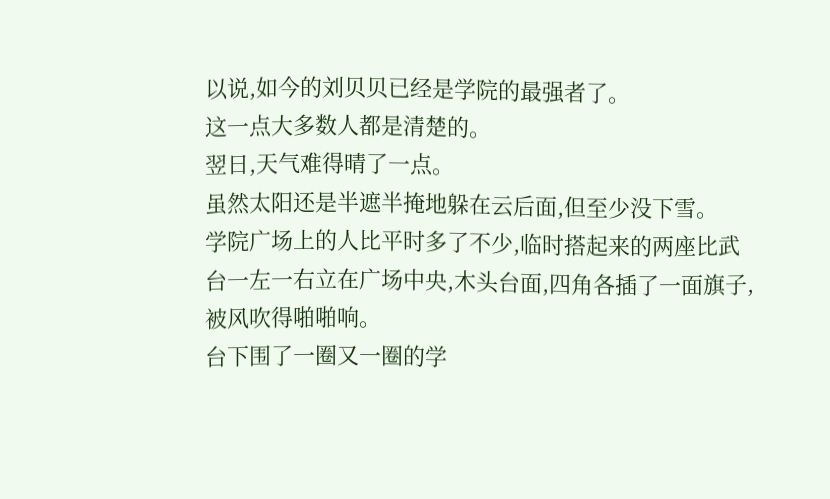以说,如今的刘贝贝已经是学院的最强者了。
这一点大多数人都是清楚的。
翌日,天气难得晴了一点。
虽然太阳还是半遮半掩地躲在云后面,但至少没下雪。
学院广场上的人比平时多了不少,临时搭起来的两座比武台一左一右立在广场中央,木头台面,四角各插了一面旗子,被风吹得啪啪响。
台下围了一圈又一圈的学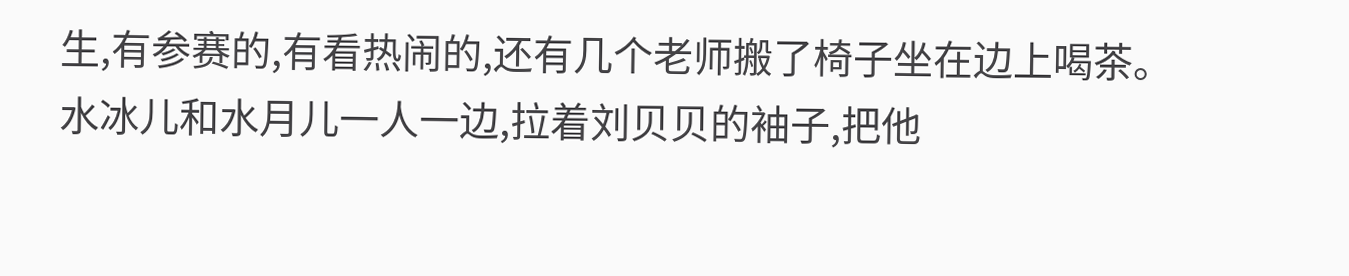生,有参赛的,有看热闹的,还有几个老师搬了椅子坐在边上喝茶。
水冰儿和水月儿一人一边,拉着刘贝贝的袖子,把他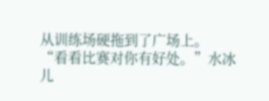从训练场硬拖到了广场上。
“看看比赛对你有好处。”水冰儿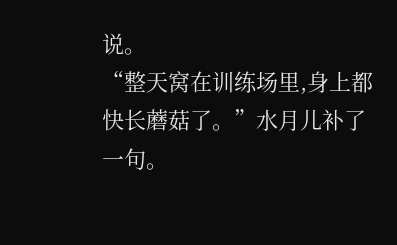说。
“整天窝在训练场里,身上都快长蘑菇了。”水月儿补了一句。